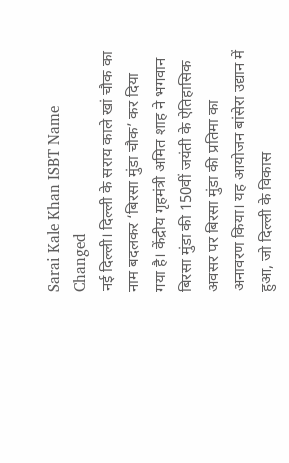Sarai Kale Khan ISBT Name Changed
नई दिल्ली। दिल्ली के सराय काले खां चौक का नाम बदलकर ‘बिरसा मुंडा चौक’ कर दिया गया है। केंद्रीय गृहमंत्री अमित शाह ने भगवान बिरसा मुंडा की 150वीं जयंती के ऐतिहासिक अवसर पर बिरसा मुंडा की प्रतिमा का अनावरण किया। यह आयोजन बांसेरा उद्यान में हुआ, जो दिल्ली के विकास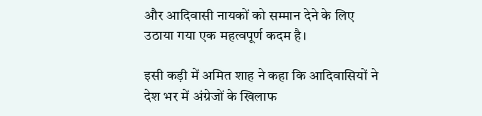और आदिवासी नायकों को सम्मान देने के लिए उठाया गया एक महत्वपूर्ण कदम है।

इसी कड़ी में अमित शाह ने कहा कि आदिवासियों ने देश भर में अंग्रेजों के खिलाफ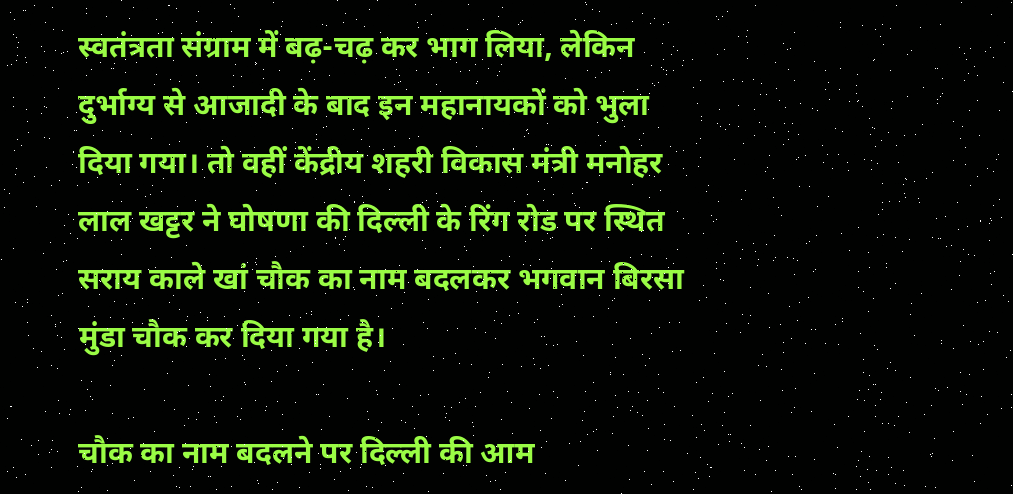स्वतंत्रता संग्राम में बढ़-चढ़ कर भाग लिया, लेकिन दुर्भाग्य से आजादी के बाद इन महानायकों को भुला दिया गया। तो वहीं केंद्रीय शहरी विकास मंत्री मनोहर लाल खट्टर ने घोषणा की दिल्ली के रिंग रोड पर स्थित सराय काले खां चौक का नाम बदलकर भगवान बिरसा मुंडा चौक कर दिया गया है।

चौक का नाम बदलने पर दिल्ली की आम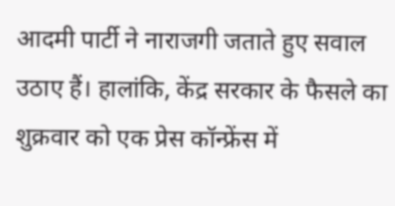आदमी पार्टी ने नाराजगी जताते हुए सवाल उठाए हैं। हालांकि, केंद्र सरकार के फैसले का शुक्रवार को एक प्रेस कॉन्फ्रेंस में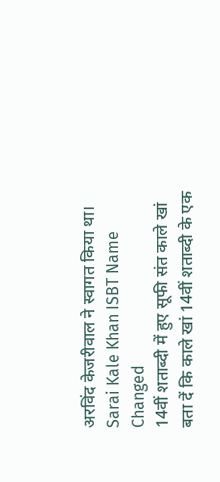अरविंद केजरीवाल ने स्वागत किया था।
Sarai Kale Khan ISBT Name Changed
14वीं शताब्दी में हुए सूफी संत काले खां
बता दें कि काले खां 14वीं शताब्दी के एक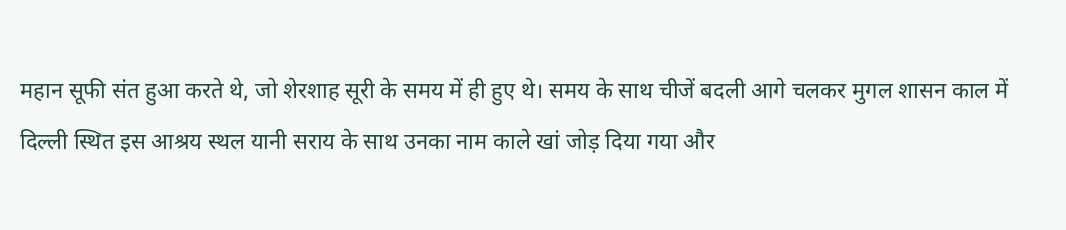महान सूफी संत हुआ करते थे, जो शेरशाह सूरी के समय में ही हुए थे। समय के साथ चीजें बदली आगे चलकर मुगल शासन काल में दिल्ली स्थित इस आश्रय स्थल यानी सराय के साथ उनका नाम काले खां जोड़ दिया गया और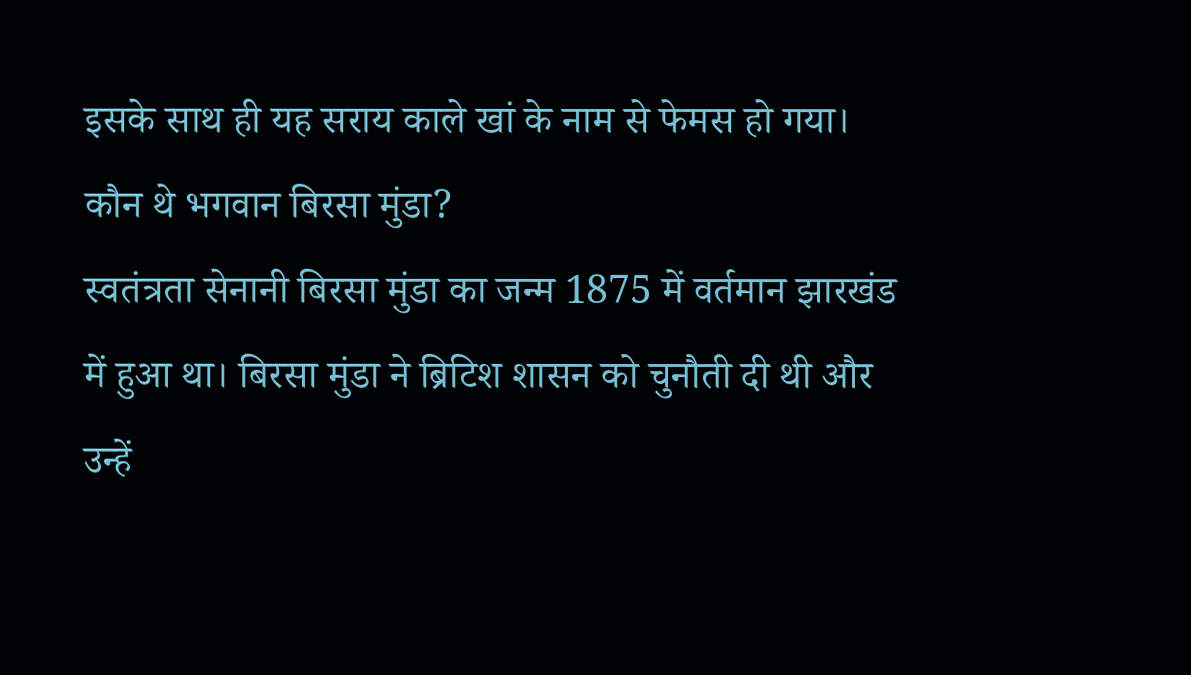इसके साथ ही यह सराय काले खां के नाम से फेमस हो गया।
कौन थे भगवान बिरसा मुंडा?
स्वतंत्रता सेनानी बिरसा मुंडा का जन्म 1875 में वर्तमान झारखंड में हुआ था। बिरसा मुंडा ने ब्रिटिश शासन को चुनौती दी थी और उन्हें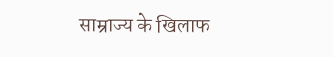साम्राज्य के खिलाफ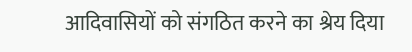आदिवासियों को संगठित करने का श्रेय दिया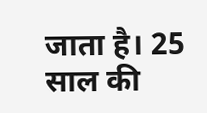जाता है। 25 साल की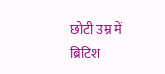छोटी उम्र में ब्रिटिश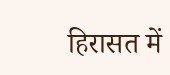हिरासत में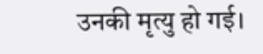उनकी मृत्यु हो गई।